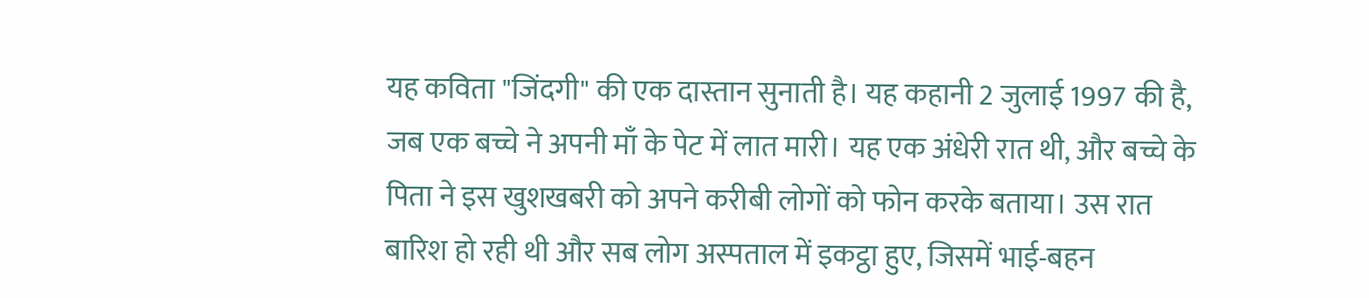यह कविता "जिंदगी" की एक दास्तान सुनाती है। यह कहानी 2 जुलाई 1997 की है, जब एक बच्चे ने अपनी माँ के पेट में लात मारी। यह एक अंधेरी रात थी, और बच्चे के पिता ने इस खुशखबरी को अपने करीबी लोगों को फोन करके बताया। उस रात बारिश हो रही थी और सब लोग अस्पताल में इकट्ठा हुए, जिसमें भाई-बहन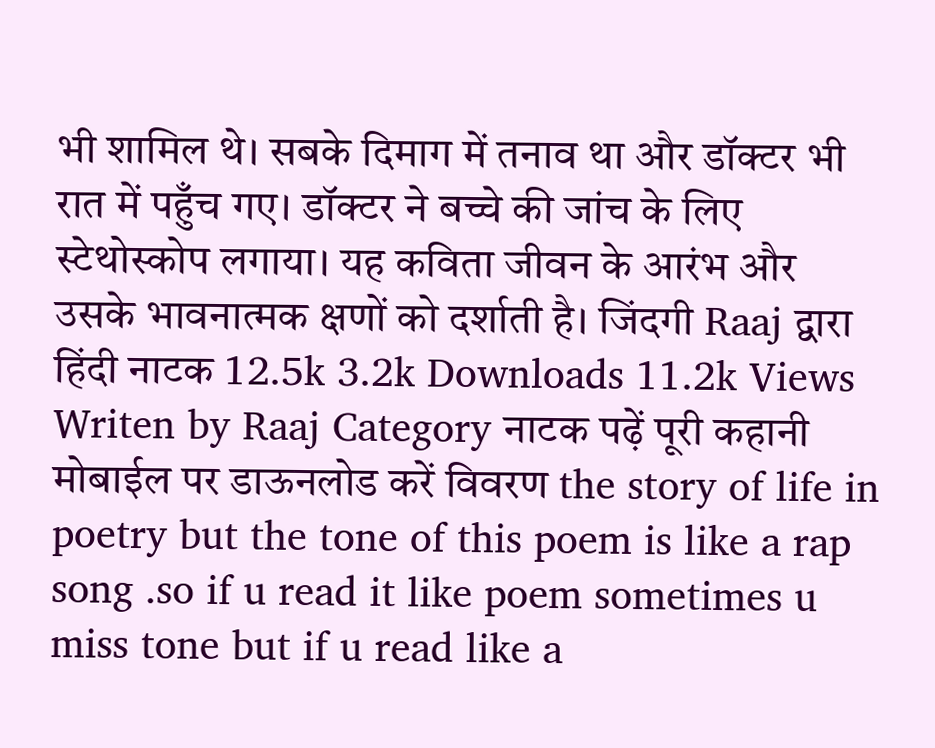भी शामिल थे। सबके दिमाग में तनाव था और डॉक्टर भी रात में पहुँच गए। डॉक्टर ने बच्चे की जांच के लिए स्टेथोस्कोप लगाया। यह कविता जीवन के आरंभ और उसके भावनात्मक क्षणों को दर्शाती है। जिंदगी Raaj द्वारा हिंदी नाटक 12.5k 3.2k Downloads 11.2k Views Writen by Raaj Category नाटक पढ़ें पूरी कहानी मोबाईल पर डाऊनलोड करें विवरण the story of life in poetry but the tone of this poem is like a rap song .so if u read it like poem sometimes u miss tone but if u read like a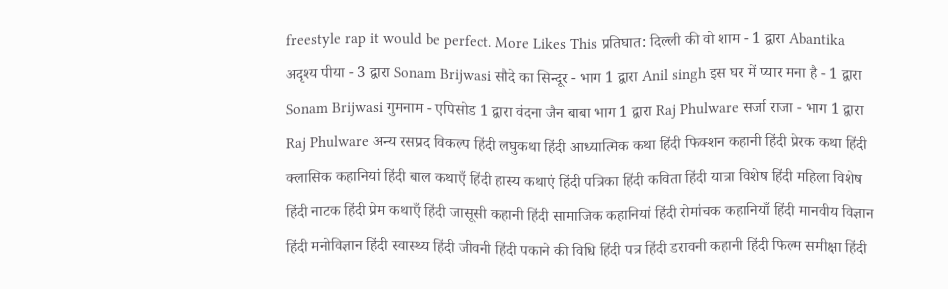freestyle rap it would be perfect. More Likes This प्रतिघात: दिल्ली की वो शाम - 1 द्वारा Abantika अदृश्य पीया - 3 द्वारा Sonam Brijwasi सौदे का सिन्दूर - भाग 1 द्वारा Anil singh इस घर में प्यार मना है - 1 द्वारा Sonam Brijwasi गुमनाम - एपिसोड 1 द्वारा वंदना जैन बाबा भाग 1 द्वारा Raj Phulware सर्जा राजा - भाग 1 द्वारा Raj Phulware अन्य रसप्रद विकल्प हिंदी लघुकथा हिंदी आध्यात्मिक कथा हिंदी फिक्शन कहानी हिंदी प्रेरक कथा हिंदी क्लासिक कहानियां हिंदी बाल कथाएँ हिंदी हास्य कथाएं हिंदी पत्रिका हिंदी कविता हिंदी यात्रा विशेष हिंदी महिला विशेष हिंदी नाटक हिंदी प्रेम कथाएँ हिंदी जासूसी कहानी हिंदी सामाजिक कहानियां हिंदी रोमांचक कहानियाँ हिंदी मानवीय विज्ञान हिंदी मनोविज्ञान हिंदी स्वास्थ्य हिंदी जीवनी हिंदी पकाने की विधि हिंदी पत्र हिंदी डरावनी कहानी हिंदी फिल्म समीक्षा हिंदी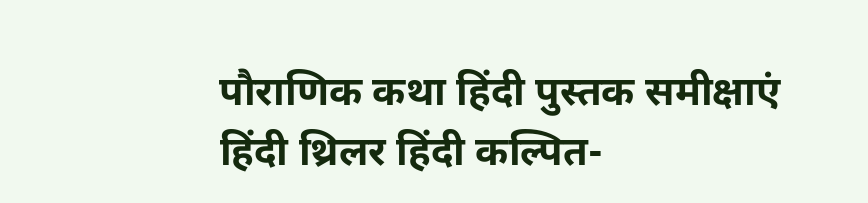पौराणिक कथा हिंदी पुस्तक समीक्षाएं हिंदी थ्रिलर हिंदी कल्पित-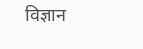विज्ञान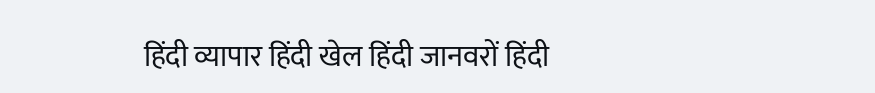हिंदी व्यापार हिंदी खेल हिंदी जानवरों हिंदी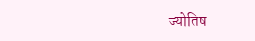ज्योतिष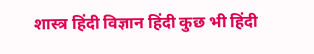शास्त्र हिंदी विज्ञान हिंदी कुछ भी हिंदी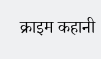क्राइम कहानी